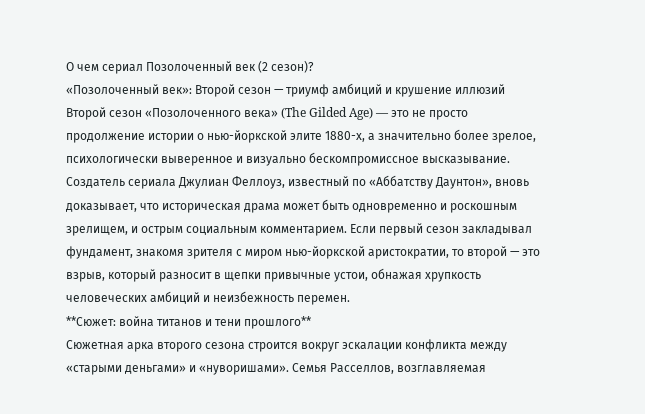О чем сериал Позолоченный век (2 сезон)?
«Позолоченный век»: Второй сезон — триумф амбиций и крушение иллюзий
Второй сезон «Позолоченного века» (The Gilded Age) — это не просто продолжение истории о нью-йоркской элите 1880-х, а значительно более зрелое, психологически выверенное и визуально бескомпромиссное высказывание. Создатель сериала Джулиан Феллоуз, известный по «Аббатству Даунтон», вновь доказывает, что историческая драма может быть одновременно и роскошным зрелищем, и острым социальным комментарием. Если первый сезон закладывал фундамент, знакомя зрителя с миром нью-йоркской аристократии, то второй — это взрыв, который разносит в щепки привычные устои, обнажая хрупкость человеческих амбиций и неизбежность перемен.
**Сюжет: война титанов и тени прошлого**
Сюжетная арка второго сезона строится вокруг эскалации конфликта между «старыми деньгами» и «нуворишами». Семья Расселлов, возглавляемая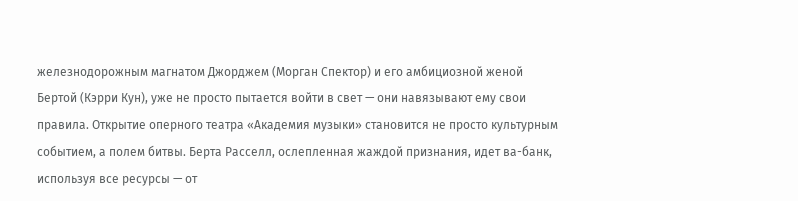железнодорожным магнатом Джорджем (Морган Спектор) и его амбициозной женой Бертой (Кэрри Кун), уже не просто пытается войти в свет — они навязывают ему свои правила. Открытие оперного театра «Академия музыки» становится не просто культурным событием, а полем битвы. Берта Расселл, ослепленная жаждой признания, идет ва-банк, используя все ресурсы — от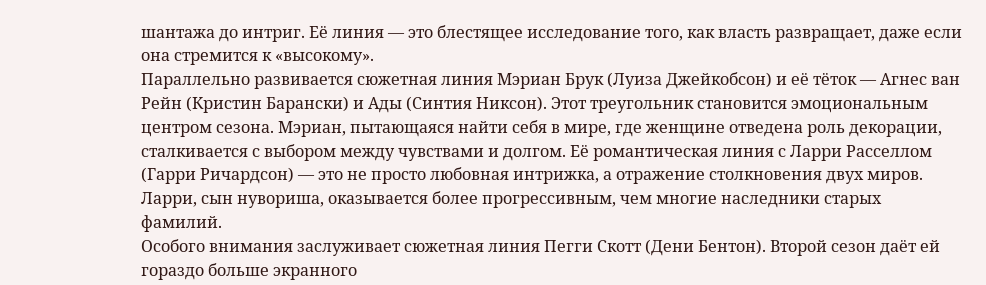шантажа до интриг. Её линия — это блестящее исследование того, как власть развращает, даже если она стремится к «высокому».
Параллельно развивается сюжетная линия Мэриан Брук (Луиза Джейкобсон) и её тёток — Агнес ван Рейн (Кристин Барански) и Ады (Синтия Никсон). Этот треугольник становится эмоциональным центром сезона. Мэриан, пытающаяся найти себя в мире, где женщине отведена роль декорации, сталкивается с выбором между чувствами и долгом. Её романтическая линия с Ларри Расселлом (Гарри Ричардсон) — это не просто любовная интрижка, а отражение столкновения двух миров. Ларри, сын нувориша, оказывается более прогрессивным, чем многие наследники старых фамилий.
Особого внимания заслуживает сюжетная линия Пегги Скотт (Дени Бентон). Второй сезон даёт ей гораздо больше экранного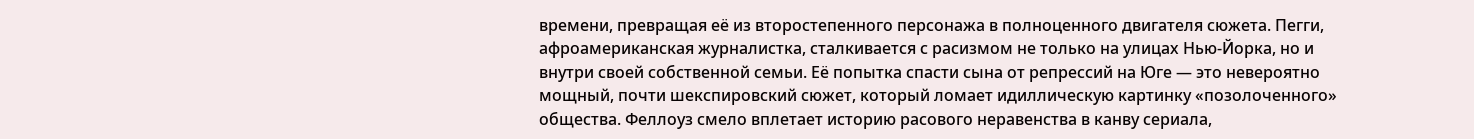времени, превращая её из второстепенного персонажа в полноценного двигателя сюжета. Пегги, афроамериканская журналистка, сталкивается с расизмом не только на улицах Нью-Йорка, но и внутри своей собственной семьи. Её попытка спасти сына от репрессий на Юге — это невероятно мощный, почти шекспировский сюжет, который ломает идиллическую картинку «позолоченного» общества. Феллоуз смело вплетает историю расового неравенства в канву сериала,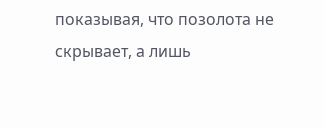показывая, что позолота не скрывает, а лишь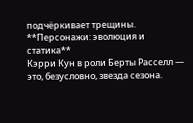подчёркивает трещины.
**Персонажи: эволюция и статика**
Кэрри Кун в роли Берты Расселл — это, безусловно, звезда сезона.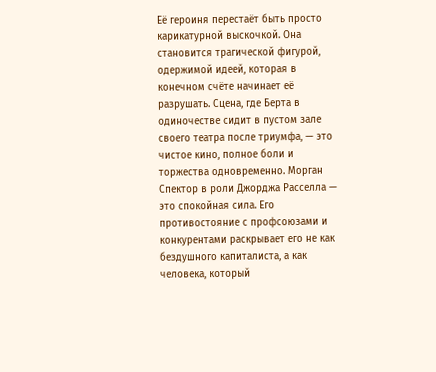Её героиня перестаёт быть просто карикатурной выскочкой. Она становится трагической фигурой, одержимой идеей, которая в конечном счёте начинает её разрушать. Сцена, где Берта в одиночестве сидит в пустом зале своего театра после триумфа, — это чистое кино, полное боли и торжества одновременно. Морган Спектор в роли Джорджа Расселла — это спокойная сила. Его противостояние с профсоюзами и конкурентами раскрывает его не как бездушного капиталиста, а как человека, который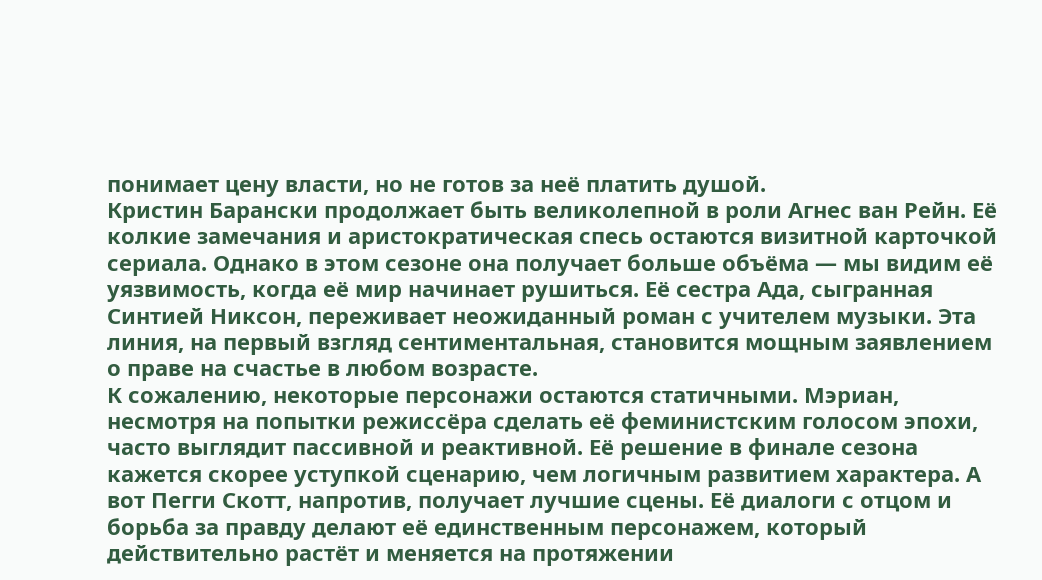понимает цену власти, но не готов за неё платить душой.
Кристин Барански продолжает быть великолепной в роли Агнес ван Рейн. Её колкие замечания и аристократическая спесь остаются визитной карточкой сериала. Однако в этом сезоне она получает больше объёма — мы видим её уязвимость, когда её мир начинает рушиться. Её сестра Ада, сыгранная Синтией Никсон, переживает неожиданный роман с учителем музыки. Эта линия, на первый взгляд сентиментальная, становится мощным заявлением о праве на счастье в любом возрасте.
К сожалению, некоторые персонажи остаются статичными. Мэриан, несмотря на попытки режиссёра сделать её феминистским голосом эпохи, часто выглядит пассивной и реактивной. Её решение в финале сезона кажется скорее уступкой сценарию, чем логичным развитием характера. А вот Пегги Скотт, напротив, получает лучшие сцены. Её диалоги с отцом и борьба за правду делают её единственным персонажем, который действительно растёт и меняется на протяжении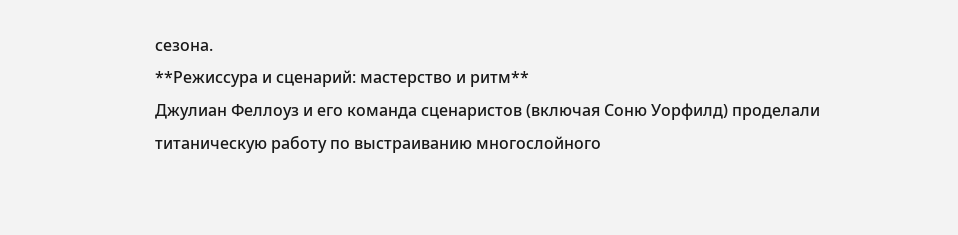сезона.
**Режиссура и сценарий: мастерство и ритм**
Джулиан Феллоуз и его команда сценаристов (включая Соню Уорфилд) проделали титаническую работу по выстраиванию многослойного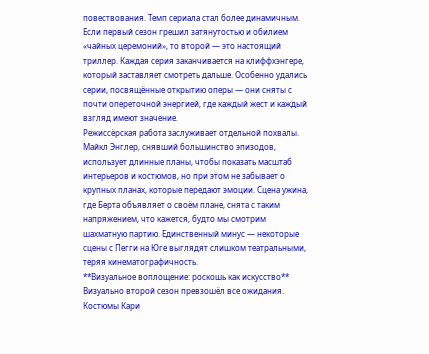повествования. Темп сериала стал более динамичным. Если первый сезон грешил затянутостью и обилием «чайных церемоний», то второй — это настоящий триллер. Каждая серия заканчивается на клиффхэнгере, который заставляет смотреть дальше. Особенно удались серии, посвящённые открытию оперы — они сняты с почти опереточной энергией, где каждый жест и каждый взгляд имеют значение.
Режиссёрская работа заслуживает отдельной похвалы. Майкл Энглер, снявший большинство эпизодов, использует длинные планы, чтобы показать масштаб интерьеров и костюмов, но при этом не забывает о крупных планах, которые передают эмоции. Сцена ужина, где Берта объявляет о своём плане, снята с таким напряжением, что кажется, будто мы смотрим шахматную партию. Единственный минус — некоторые сцены с Пегги на Юге выглядят слишком театральными, теряя кинематографичность.
**Визуальное воплощение: роскошь как искусство**
Визуально второй сезон превзошёл все ожидания. Костюмы Кари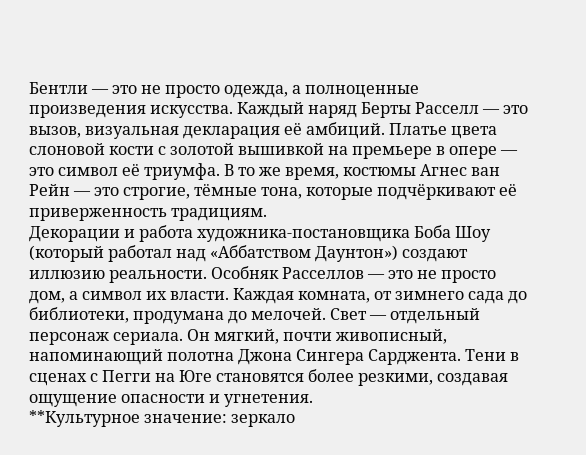Бентли — это не просто одежда, а полноценные произведения искусства. Каждый наряд Берты Расселл — это вызов, визуальная декларация её амбиций. Платье цвета слоновой кости с золотой вышивкой на премьере в опере — это символ её триумфа. В то же время, костюмы Агнес ван Рейн — это строгие, тёмные тона, которые подчёркивают её приверженность традициям.
Декорации и работа художника-постановщика Боба Шоу (который работал над «Аббатством Даунтон») создают иллюзию реальности. Особняк Расселлов — это не просто дом, а символ их власти. Каждая комната, от зимнего сада до библиотеки, продумана до мелочей. Свет — отдельный персонаж сериала. Он мягкий, почти живописный, напоминающий полотна Джона Сингера Сарджента. Тени в сценах с Пегги на Юге становятся более резкими, создавая ощущение опасности и угнетения.
**Культурное значение: зеркало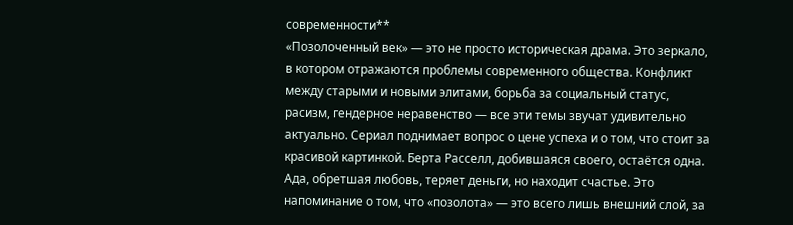современности**
«Позолоченный век» — это не просто историческая драма. Это зеркало, в котором отражаются проблемы современного общества. Конфликт между старыми и новыми элитами, борьба за социальный статус, расизм, гендерное неравенство — все эти темы звучат удивительно актуально. Сериал поднимает вопрос о цене успеха и о том, что стоит за красивой картинкой. Берта Расселл, добившаяся своего, остаётся одна. Ада, обретшая любовь, теряет деньги, но находит счастье. Это напоминание о том, что «позолота» — это всего лишь внешний слой, за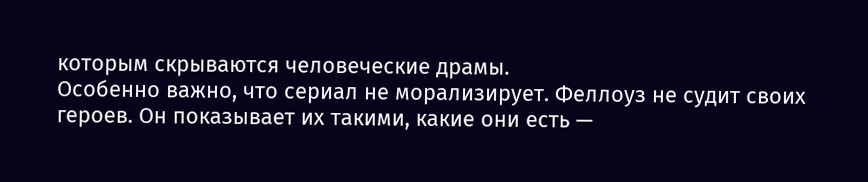которым скрываются человеческие драмы.
Особенно важно, что сериал не морализирует. Феллоуз не судит своих героев. Он показывает их такими, какие они есть —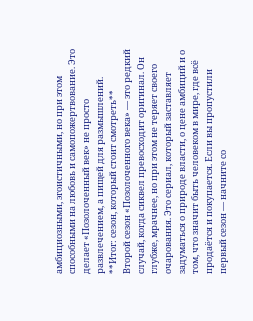амбициозными, эгоистичными, но при этом способными на любовь и самопожертвование. Это делает «Позолоченный век» не просто развлечением, а пищей для размышлений.
**Итог: сезон, который стоит смотреть**
Второй сезон «Позолоченного века» — это редкий случай, когда сиквел превосходит оригинал. Он глубже, мрачнее, но при этом не теряет своего очарования. Это сериал, который заставляет задуматься о природе власти, о цене амбиций и о том, что значит быть человеком в мире, где всё продаётся и покупается. Если вы пропустили первый сезон — начните со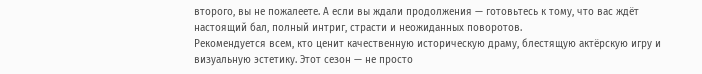второго, вы не пожалеете. А если вы ждали продолжения — готовьтесь к тому, что вас ждёт настоящий бал, полный интриг, страсти и неожиданных поворотов.
Рекомендуется всем, кто ценит качественную историческую драму, блестящую актёрскую игру и визуальную эстетику. Этот сезон — не просто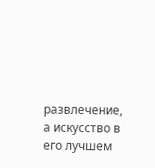развлечение, а искусство в его лучшем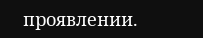проявлении.